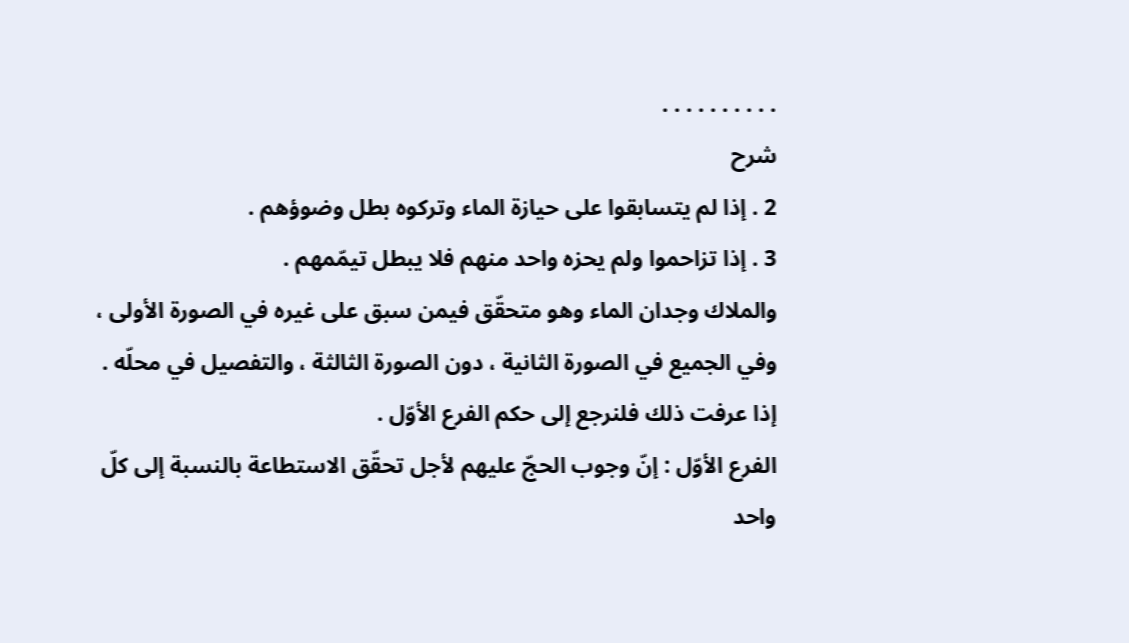. . . . . . . . . .
شرح
2 . إذا لم يتسابقوا على حيازة الماء وتركوه بطل وضوؤهم .
3 . إذا تزاحموا ولم يحزه واحد منهم فلا يبطل تيمّمهم .
والملاك وجدان الماء وهو متحقّق فيمن سبق على غيره في الصورة الأولى ، وفي الجميع في الصورة الثانية ، دون الصورة الثالثة ، والتفصيل في محلّه .
إذا عرفت ذلك فلنرجع إلى حكم الفرع الأوّل .
الفرع الأوّل : إنّ وجوب الحجّ عليهم لأجل تحقّق الاستطاعة بالنسبة إلى كلّ واحد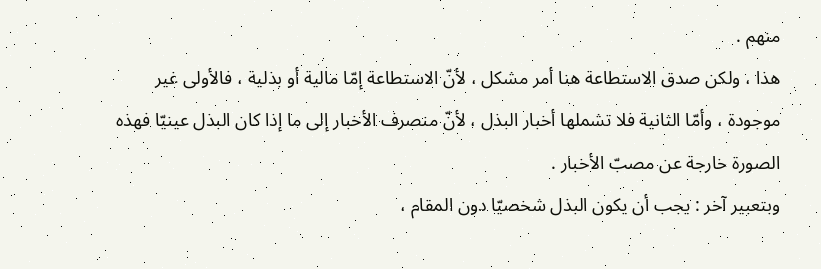منهم .
هذا ، ولكن صدق الاستطاعة هنا أمر مشكل ، لأنّ الاستطاعة إمّا مالية أو بذلية ، فالأولى غير موجودة ، وأمّا الثانية فلا تشملها أخبار البذل ، لأنّ منصرف الأخبار إلى ما إذا كان البذل عينيّا فهذه الصورة خارجة عن مصبّ الأخبار .
وبتعبير آخر : يجب أن يكون البذل شخصيّا دون المقام ،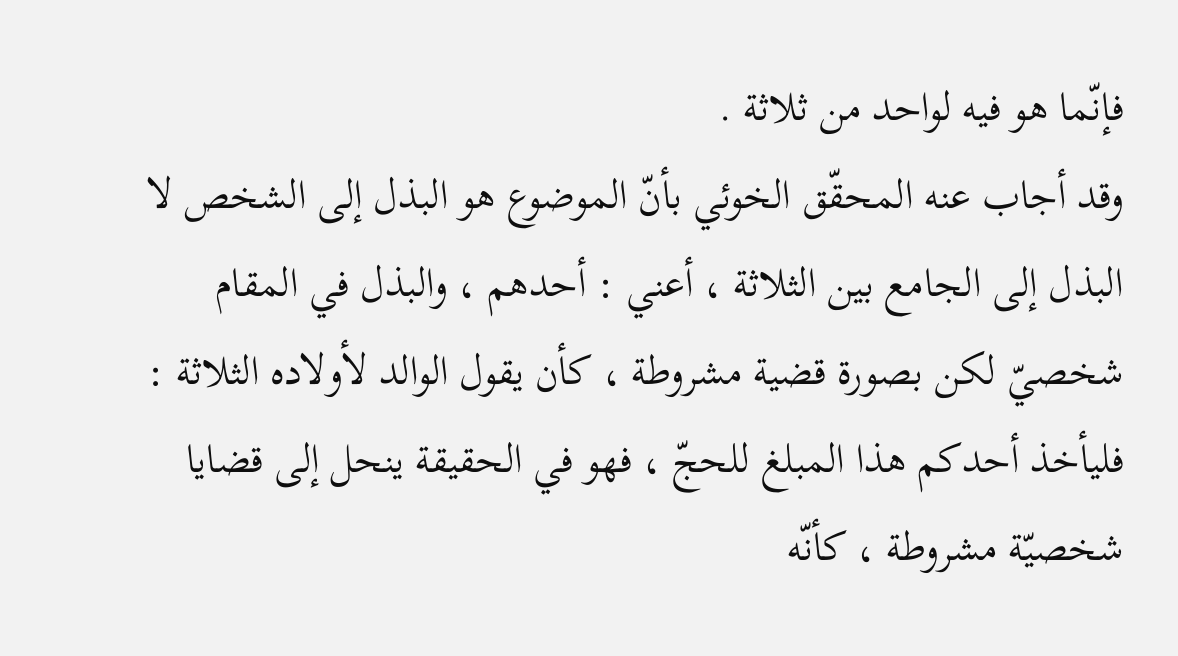فإنّما هو فيه لواحد من ثلاثة .
وقد أجاب عنه المحقّق الخوئي بأنّ الموضوع هو البذل إلى الشخص لا البذل إلى الجامع بين الثلاثة ، أعني : أحدهم ، والبذل في المقام شخصيّ لكن بصورة قضية مشروطة ، كأن يقول الوالد لأولاده الثلاثة : فليأخذ أحدكم هذا المبلغ للحجّ ، فهو في الحقيقة ينحل إلى قضايا شخصيّة مشروطة ، كأنّه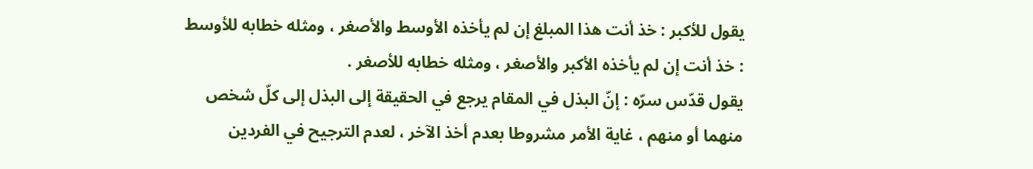يقول للأكبر : خذ أنت هذا المبلغ إن لم يأخذه الأوسط والأصغر ، ومثله خطابه للأوسط : خذ أنت إن لم يأخذه الأكبر والأصغر ، ومثله خطابه للأصغر .
يقول قدّس سرّه : إنّ البذل في المقام يرجع في الحقيقة إلى البذل إلى كلّ شخص منهما أو منهم ، غاية الأمر مشروطا بعدم أخذ الآخر ، لعدم الترجيح في الفردين